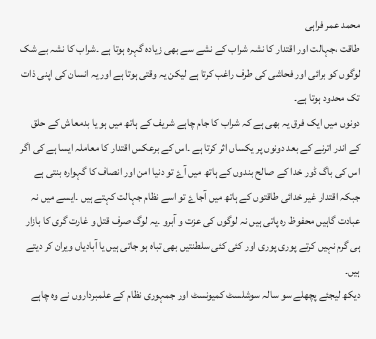محمد عمر فراہی
طاقت ،جہالت اور اقتدار کا نشہ شراب کے نشے سے بھی زیادہ گہرہ ہوتا ہے ۔شراب کا نشہ بے شک لوگوں کو برائی اور فحاشی کی طرف راغب کرتا ہے لیکن یہ وقتی ہوتا ہے اور یہ انسان کی اپنی ذات تک محدود ہوتا ہے۔
دونوں میں ایک فرق یہ بھی ہے کہ شراب کا جام چاہے شریف کے ہاتھ میں ہو یا بدمعاش کے حلق کے اندر اترنے کے بعد دونوں پر یکساں اثر کرتا ہے ۔اس کے برعکس اقتدار کا معاملہ ایسا ہے کی اگر اس کی باگ ڈور خدا کے صالح بندوں کے ہاتھ میں آۓ تو دنیا امن اور انصاف کا گہوارہ بنتی ہے جبکہ اقتدار غیر خدائی طاقتوں کے ہاتھ میں آجاۓ تو اسے نظام جہالت کہتے ہیں ۔ایسے میں نہ عبادت گاہیں محفوظ رہ پاتی ہیں نہ لوگوں کی عزت و آبرو ۔یہ لوگ صرف قتل و غارت گری کا بازار ہی گرم نہیں کرتے پوری پوری اور کئی کئی سلطنتیں بھی تباہ ہو جاتی ہیں یا آبادیاں ویران کر دیتے ہیں۔
دیکھ لیجئے پچھلے سو سالہ سوشلسٹ کمیونسٹ اور جمہوری نظام کے علمبرداروں نے وہ چاہے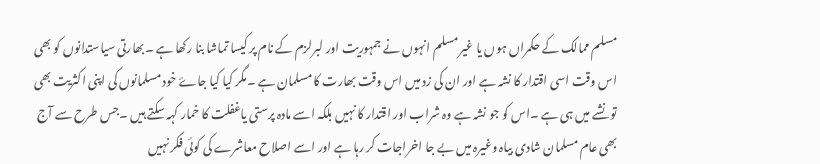مسلم ممالک کے حکمراں ہوں یا غیر مسلم انہوں نے جمہوریت اور لبرلزم کے نام پر کیسا تماشا بنا رکھا ہے ۔بھارتی سیاستدانوں کو بھی اس وقت اسی اقتدار کا نشہ ہے اور ان کی زد میں اس وقت بھارت کا مسلمان ہے ۔مگر کیا کیا جاۓ خود مسلمانوں کی اپنی اکثریت بھی تو نشے میں ہی ہے ۔اس کو جو نشہ ہے وہ شراب اور اقتدار کا نہیں بلکہ اسے مادہ پرستی یاغفلت کا خمار کہہ سکتے ہیں ۔جس طرح سے آج بھی عام مسلمان شادی بیاہ وغیرہ میں بے جا اخراجات کر رہا ہے اور اسے اصلاح معاشرے کی کوئی فکر نہیں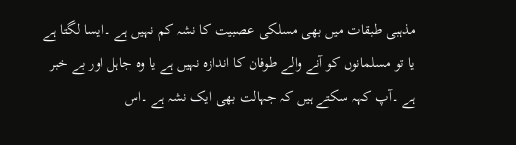مذہبی طبقات میں بھی مسلکی عصبیت کا نشہ کم نہیں ہے ۔ایسا لگتا ہے یا تو مسلمانوں کو آنے والے طوفان کا اندازہ نہیں ہے یا وہ جاہل اور بے خبر ہے ۔آپ کہہ سکتے ہیں کہ جہالت بھی ایک نشہ ہے ۔اس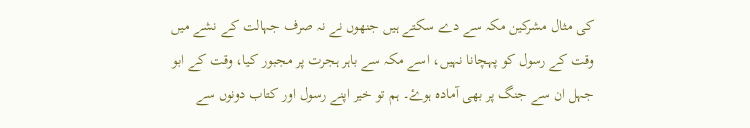کی مثال مشرکین مکہ سے دے سکتے ہیں جنھوں نے نہ صرف جہالت کے نشے میں وقت کے رسول کو پہچانا نہیں، اسے مکہ سے باہر ہجرت پر مجبور کیا، وقت کے ابو جہل ان سے جنگ پر بھی آمادہ ہوۓ۔ ہم تو خیر اپنے رسول اور کتاب دونوں سے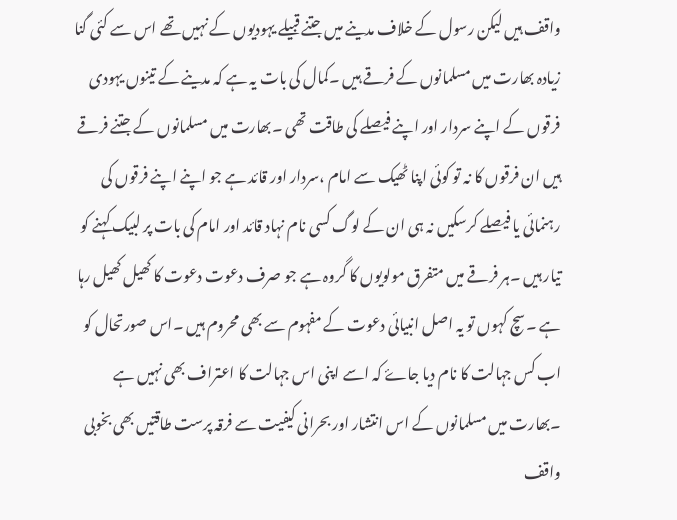واقف ہیں لیکن رسول کے خلاف مدینے میں جتنے قبیلے یہودیوں کے نہیں تھے اس سے کئی گنا زیادہ بھارت میں مسلمانوں کے فرقے ہیں ۔کمال کی بات یہ ہے کہ مدینے کے تینوں یہودی فرقوں کے اپنے سردار اور اپنے فیصلے کی طاقت تھی ۔بھارت میں مسلمانوں کے جتنے فرقے ہیں ان فرقوں کا نہ تو کوئی اپنا ٹھیک سے امام ،سردار اور قائد ہے جو اپنے اپنے فرقوں کی رہنمائی یا فیصلے کرسکیں نہ ہی ان کے لوگ کسی نام نہاد قائد اور امام کی بات پر لبیک کہنے کو تیار ہیں ۔ہر فرقے میں متفرق مولویوں کا گروہ ہے جو صرف دعوت دعوت کا کھیل کھیل رہا ہے ۔سچ کہوں تو یہ اصل انبیائی دعوت کے مفہوم سے بھی محروم ہیں ۔اس صورتحال کو اب کس جہالت کا نام دیا جاۓ کہ اسے اپنی اس جہالت کا اعتراف بھی نہیں ہے ۔بھارت میں مسلمانوں کے اس انتشار اور بحرانی کیفیت سے فرقہ پرست طاقتیں بھی بخوبی واقف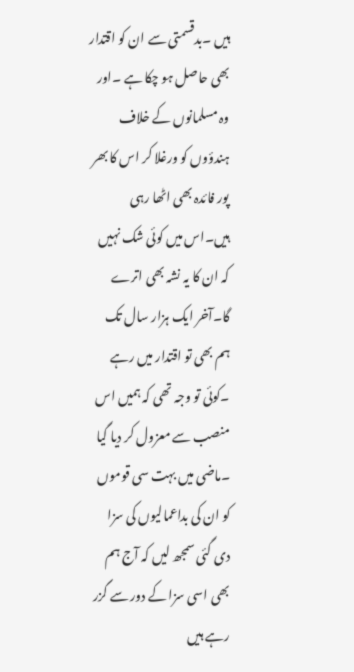ہیں ۔بدقسمتی سے ان کو اقتدار بھی حاصل ہو چکا ہے ۔اور وہ مسلمانوں کے خلاف ہندؤوں کو ورغلا کر اس کا بھر پور فائدہ بھی اٹھا رہی ہیں۔اس میں کوئی شک نہیں کہ ان کا یہ نشہ بھی اترے گا۔آخر ایک ہزار سال تک ہم بھی تو اقتدار میں رہے ۔کوئی تو وجہ تھی کہ ہمیں اس منصب سے معزول کر دیا گیا ۔ماضی میں بہت سی قوموں کو ان کی بداعمالیوں کی سزا دی گئی سمجھ لیں کہ آج ہم بھی اسی سزا کے دور سے گزر رہے ہیں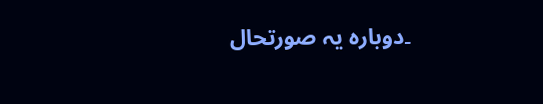۔دوبارہ یہ صورتحال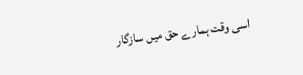اسی وقت ہمارے حق میں سازگار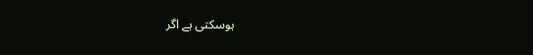ہوسکتی ہے اگر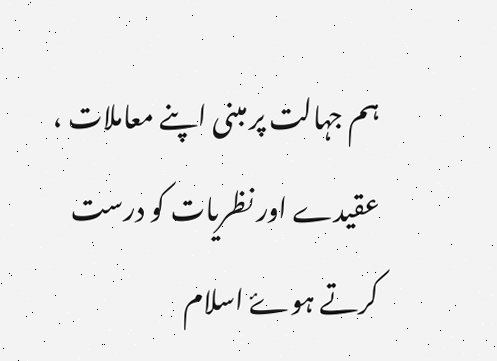ہم جہالت پر مبنی اپنے معاملات ، عقیدے اور نظریات کو درست کرتے ہوۓ اسلام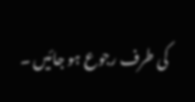کی طرف رجوع ہو جائیں ۔